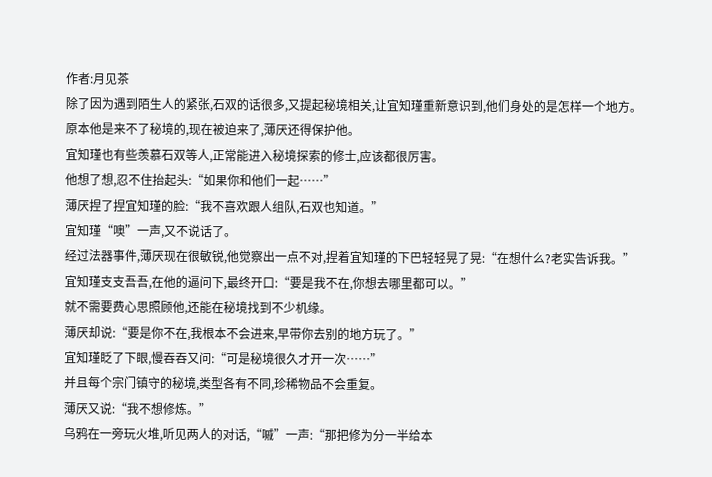作者:月见茶
除了因为遇到陌生人的紧张,石双的话很多,又提起秘境相关,让宜知瑾重新意识到,他们身处的是怎样一个地方。
原本他是来不了秘境的,现在被迫来了,薄厌还得保护他。
宜知瑾也有些羡慕石双等人,正常能进入秘境探索的修士,应该都很厉害。
他想了想,忍不住抬起头:“如果你和他们一起……”
薄厌捏了捏宜知瑾的脸:“我不喜欢跟人组队,石双也知道。”
宜知瑾“噢”一声,又不说话了。
经过法器事件,薄厌现在很敏锐,他觉察出一点不对,捏着宜知瑾的下巴轻轻晃了晃:“在想什么?老实告诉我。”
宜知瑾支支吾吾,在他的逼问下,最终开口:“要是我不在,你想去哪里都可以。”
就不需要费心思照顾他,还能在秘境找到不少机缘。
薄厌却说:“要是你不在,我根本不会进来,早带你去别的地方玩了。”
宜知瑾眨了下眼,慢吞吞又问:“可是秘境很久才开一次……”
并且每个宗门镇守的秘境,类型各有不同,珍稀物品不会重复。
薄厌又说:“我不想修炼。”
乌鸦在一旁玩火堆,听见两人的对话,“嘁”一声:“那把修为分一半给本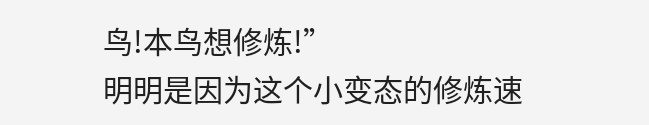鸟!本鸟想修炼!”
明明是因为这个小变态的修炼速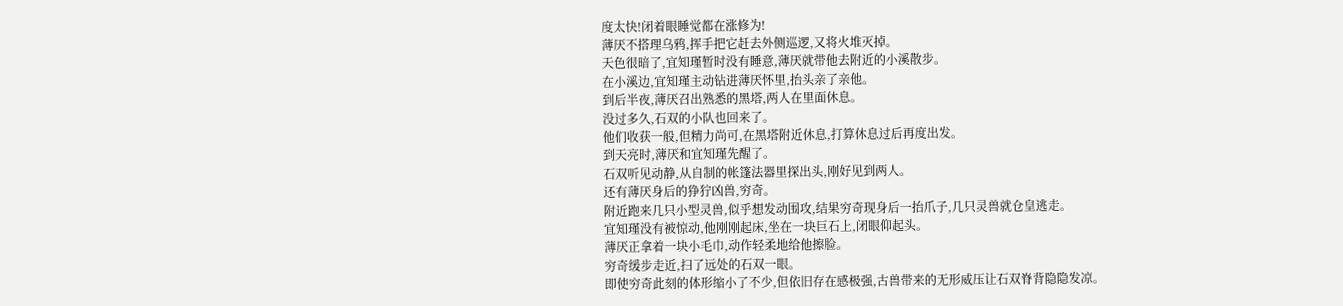度太快!闭着眼睡觉都在涨修为!
薄厌不搭理乌鸦,挥手把它赶去外侧巡逻,又将火堆灭掉。
天色很暗了,宜知瑾暂时没有睡意,薄厌就带他去附近的小溪散步。
在小溪边,宜知瑾主动钻进薄厌怀里,抬头亲了亲他。
到后半夜,薄厌召出熟悉的黑塔,两人在里面休息。
没过多久,石双的小队也回来了。
他们收获一般,但精力尚可,在黑塔附近休息,打算休息过后再度出发。
到天亮时,薄厌和宜知瑾先醒了。
石双听见动静,从自制的帐篷法器里探出头,刚好见到两人。
还有薄厌身后的狰狞凶兽,穷奇。
附近跑来几只小型灵兽,似乎想发动围攻,结果穷奇现身后一抬爪子,几只灵兽就仓皇逃走。
宜知瑾没有被惊动,他刚刚起床,坐在一块巨石上,闭眼仰起头。
薄厌正拿着一块小毛巾,动作轻柔地给他擦脸。
穷奇缓步走近,扫了远处的石双一眼。
即使穷奇此刻的体形缩小了不少,但依旧存在感极强,古兽带来的无形威压让石双脊背隐隐发凉。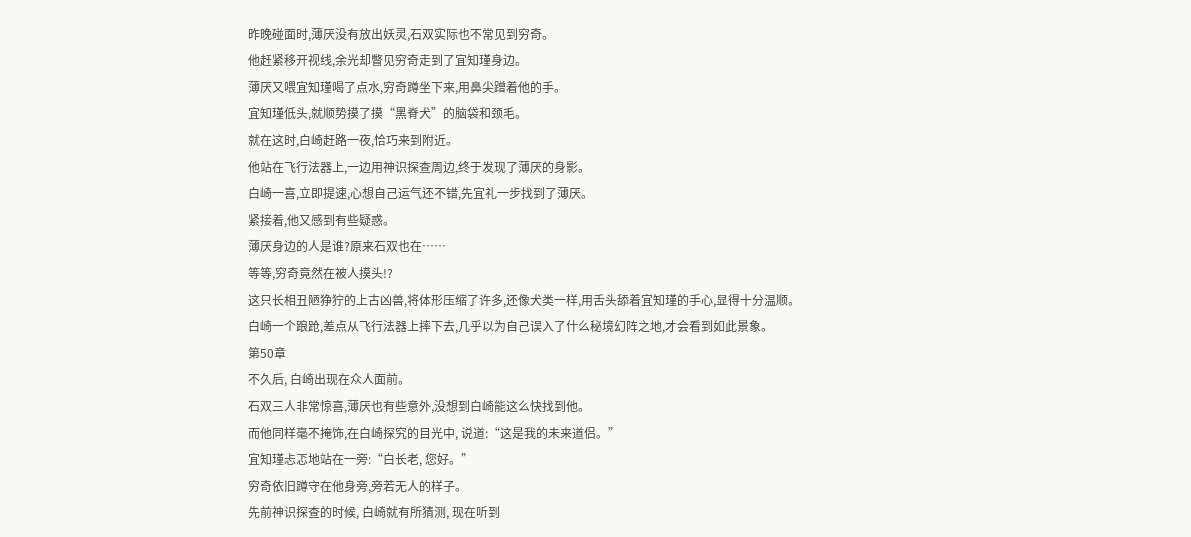昨晚碰面时,薄厌没有放出妖灵,石双实际也不常见到穷奇。
他赶紧移开视线,余光却瞥见穷奇走到了宜知瑾身边。
薄厌又喂宜知瑾喝了点水,穷奇蹲坐下来,用鼻尖蹭着他的手。
宜知瑾低头,就顺势摸了摸“黑脊犬”的脑袋和颈毛。
就在这时,白崎赶路一夜,恰巧来到附近。
他站在飞行法器上,一边用神识探查周边,终于发现了薄厌的身影。
白崎一喜,立即提速,心想自己运气还不错,先宜礼一步找到了薄厌。
紧接着,他又感到有些疑惑。
薄厌身边的人是谁?原来石双也在……
等等,穷奇竟然在被人摸头!?
这只长相丑陋狰狞的上古凶兽,将体形压缩了许多,还像犬类一样,用舌头舔着宜知瑾的手心,显得十分温顺。
白崎一个踉跄,差点从飞行法器上摔下去,几乎以为自己误入了什么秘境幻阵之地,才会看到如此景象。
第50章
不久后, 白崎出现在众人面前。
石双三人非常惊喜,薄厌也有些意外,没想到白崎能这么快找到他。
而他同样毫不掩饰,在白崎探究的目光中, 说道:“这是我的未来道侣。”
宜知瑾忐忑地站在一旁:“白长老, 您好。”
穷奇依旧蹲守在他身旁,旁若无人的样子。
先前神识探查的时候, 白崎就有所猜测, 现在听到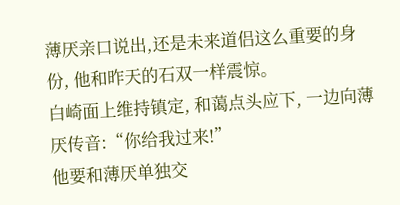薄厌亲口说出,还是未来道侣这么重要的身份, 他和昨天的石双一样震惊。
白崎面上维持镇定, 和蔼点头应下, 一边向薄厌传音:“你给我过来!”
他要和薄厌单独交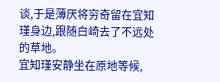谈,于是薄厌将穷奇留在宜知瑾身边,跟随白崎去了不远处的草地。
宜知瑾安静坐在原地等候,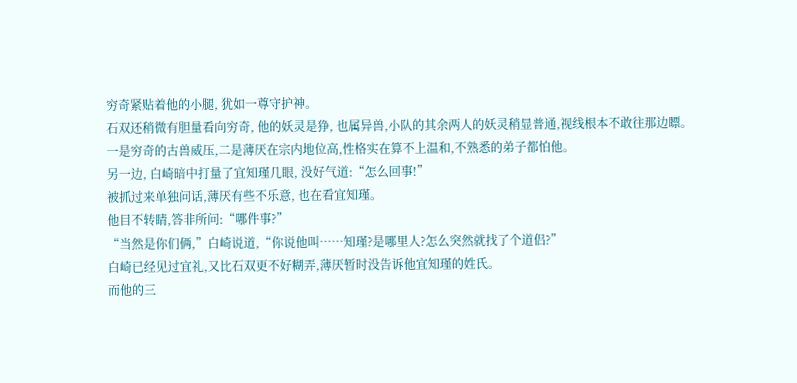穷奇紧贴着他的小腿, 犹如一尊守护神。
石双还稍微有胆量看向穷奇, 他的妖灵是狰, 也属异兽,小队的其余两人的妖灵稍显普通,视线根本不敢往那边瞟。
一是穷奇的古兽威压,二是薄厌在宗内地位高,性格实在算不上温和,不熟悉的弟子都怕他。
另一边, 白崎暗中打量了宜知瑾几眼, 没好气道:“怎么回事!”
被抓过来单独问话,薄厌有些不乐意, 也在看宜知瑾。
他目不转睛,答非所问:“哪件事?”
“当然是你们俩,”白崎说道,“你说他叫……知瑾?是哪里人?怎么突然就找了个道侣?”
白崎已经见过宜礼,又比石双更不好糊弄,薄厌暂时没告诉他宜知瑾的姓氏。
而他的三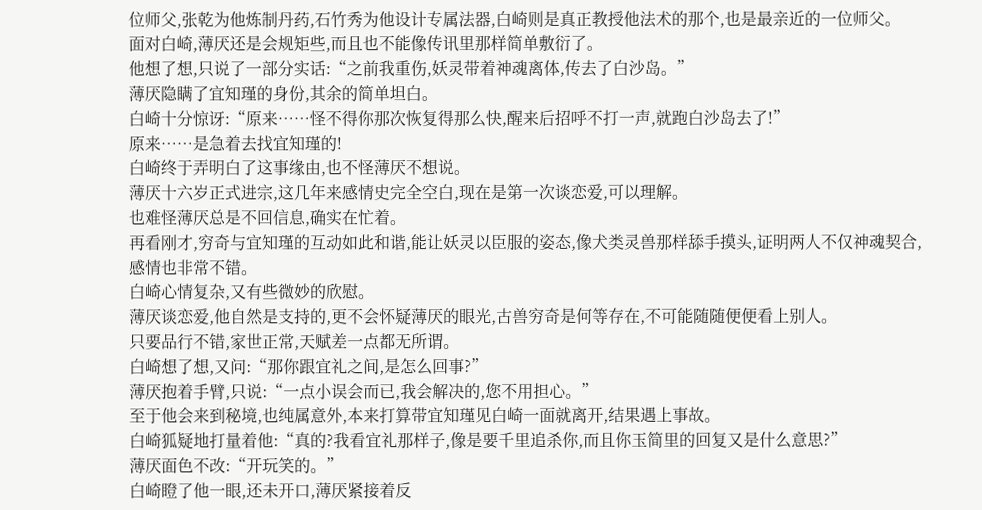位师父,张乾为他炼制丹药,石竹秀为他设计专属法器,白崎则是真正教授他法术的那个,也是最亲近的一位师父。
面对白崎,薄厌还是会规矩些,而且也不能像传讯里那样简单敷衍了。
他想了想,只说了一部分实话:“之前我重伤,妖灵带着神魂离体,传去了白沙岛。”
薄厌隐瞒了宜知瑾的身份,其余的简单坦白。
白崎十分惊讶:“原来……怪不得你那次恢复得那么快,醒来后招呼不打一声,就跑白沙岛去了!”
原来……是急着去找宜知瑾的!
白崎终于弄明白了这事缘由,也不怪薄厌不想说。
薄厌十六岁正式进宗,这几年来感情史完全空白,现在是第一次谈恋爱,可以理解。
也难怪薄厌总是不回信息,确实在忙着。
再看刚才,穷奇与宜知瑾的互动如此和谐,能让妖灵以臣服的姿态,像犬类灵兽那样舔手摸头,证明两人不仅神魂契合,感情也非常不错。
白崎心情复杂,又有些微妙的欣慰。
薄厌谈恋爱,他自然是支持的,更不会怀疑薄厌的眼光,古兽穷奇是何等存在,不可能随随便便看上别人。
只要品行不错,家世正常,天赋差一点都无所谓。
白崎想了想,又问:“那你跟宜礼之间,是怎么回事?”
薄厌抱着手臂,只说:“一点小误会而已,我会解决的,您不用担心。”
至于他会来到秘境,也纯属意外,本来打算带宜知瑾见白崎一面就离开,结果遇上事故。
白崎狐疑地打量着他:“真的?我看宜礼那样子,像是要千里追杀你,而且你玉简里的回复又是什么意思?”
薄厌面色不改:“开玩笑的。”
白崎瞪了他一眼,还未开口,薄厌紧接着反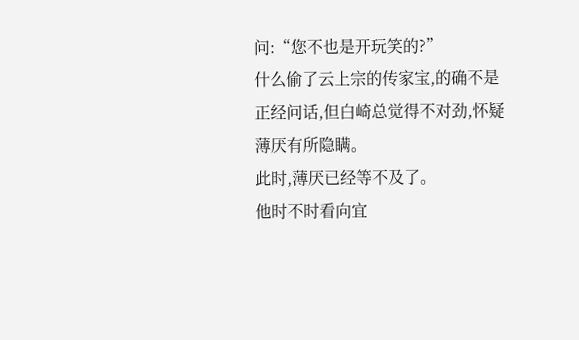问:“您不也是开玩笑的?”
什么偷了云上宗的传家宝,的确不是正经问话,但白崎总觉得不对劲,怀疑薄厌有所隐瞒。
此时,薄厌已经等不及了。
他时不时看向宜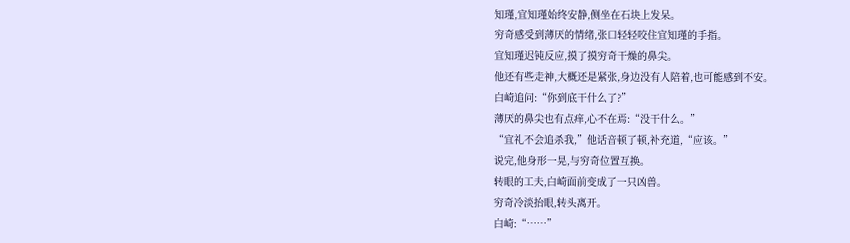知瑾,宜知瑾始终安静,侧坐在石块上发呆。
穷奇感受到薄厌的情绪,张口轻轻咬住宜知瑾的手指。
宜知瑾迟钝反应,摸了摸穷奇干燥的鼻尖。
他还有些走神,大概还是紧张,身边没有人陪着,也可能感到不安。
白崎追问:“你到底干什么了?”
薄厌的鼻尖也有点痒,心不在焉:“没干什么。”
“宜礼不会追杀我,”他话音顿了顿,补充道,“应该。”
说完,他身形一晃,与穷奇位置互换。
转眼的工夫,白崎面前变成了一只凶兽。
穷奇冷淡抬眼,转头离开。
白崎:“……”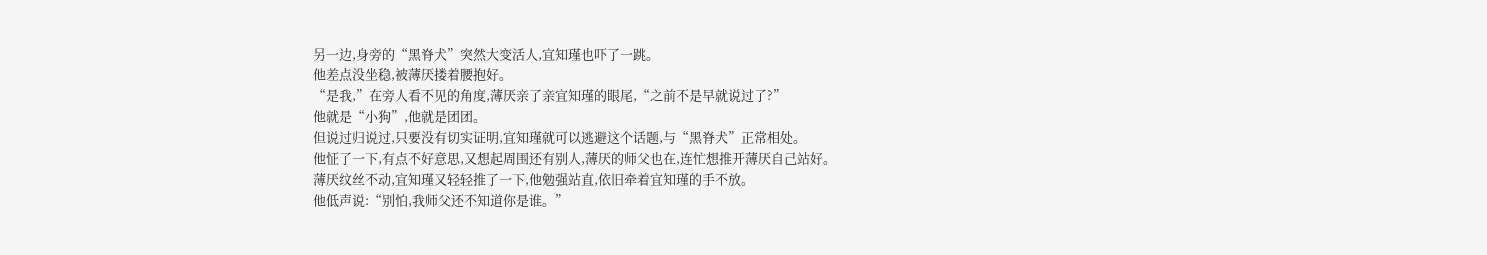另一边,身旁的“黑脊犬”突然大变活人,宜知瑾也吓了一跳。
他差点没坐稳,被薄厌搂着腰抱好。
“是我,”在旁人看不见的角度,薄厌亲了亲宜知瑾的眼尾,“之前不是早就说过了?”
他就是“小狗”,他就是团团。
但说过归说过,只要没有切实证明,宜知瑾就可以逃避这个话题,与“黑脊犬”正常相处。
他怔了一下,有点不好意思,又想起周围还有别人,薄厌的师父也在,连忙想推开薄厌自己站好。
薄厌纹丝不动,宜知瑾又轻轻推了一下,他勉强站直,依旧牵着宜知瑾的手不放。
他低声说:“别怕,我师父还不知道你是谁。”